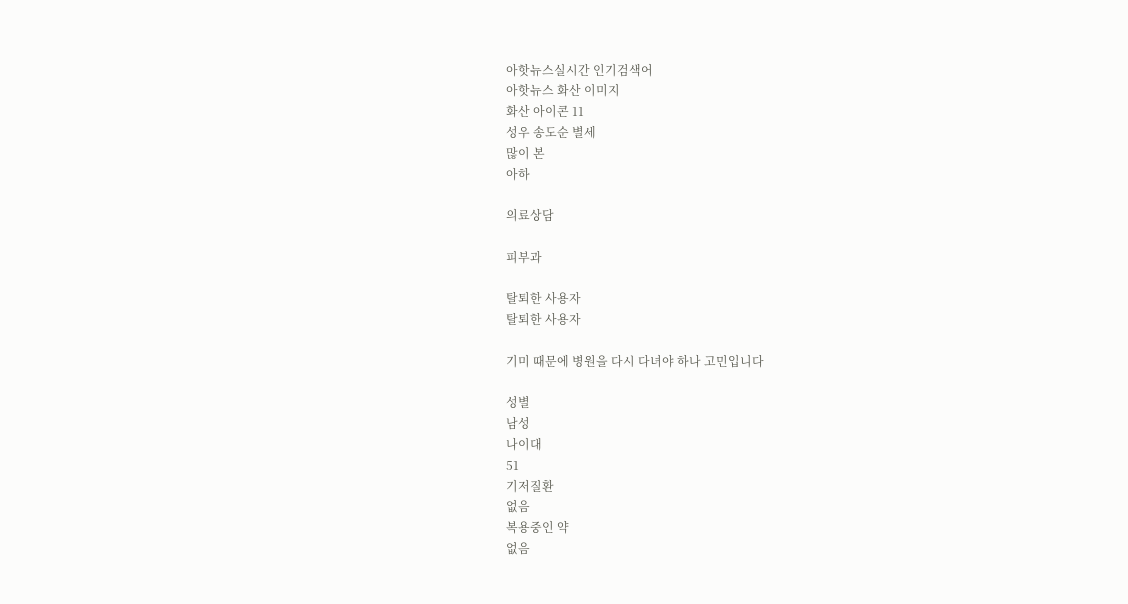아핫뉴스실시간 인기검색어
아핫뉴스 화산 이미지
화산 아이콘 11
성우 송도순 별세
많이 본
아하

의료상담

피부과

탈퇴한 사용자
탈퇴한 사용자

기미 때문에 병원을 다시 다녀야 하나 고민입니다

성별
남성
나이대
51
기저질환
없음
복용중인 약
없음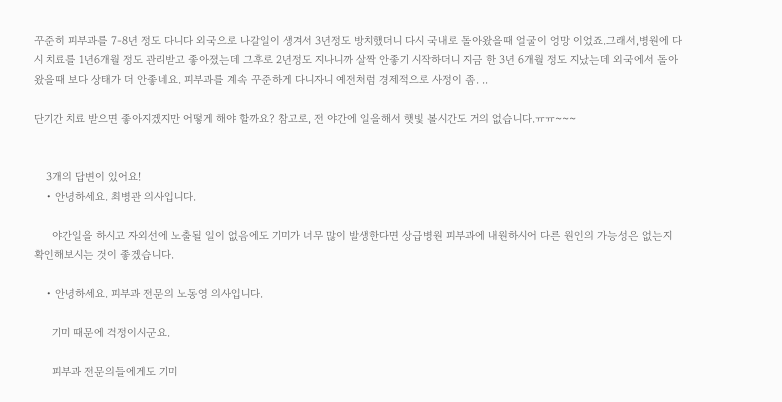꾸준히 피부과를 7-8년 정도 다니다 외국으로 나갈일이 생겨서 3년정도 방치했더니 다시 국내로 돌아왔을때 얼굴이 엉망 이었죠.그래서,병원에 다시 치료를 1년6개월 정도 관리받고 좋아졌는데 그후로 2년정도 지나니까 살짝 안좋기 시작하더니 지금 한 3년 6개월 정도 지났는데 외국에서 돌아왔을때 보다 상태가 더 안좋네요. 피부과를 계속 꾸준하게 다니자니 예전처럼 경제적으로 사정이 좀. ..

단기간 치료 받으면 좋아지겠지만 어떻게 해야 할까요? 참고로, 전 야간에 일을해서 햇빛 볼시간도 거의 없습니다.ㅠㅠ~~~


    3개의 답변이 있어요!
    • 안녕하세요. 최병관 의사입니다.

      야간일을 하시고 자외선에 노출될 일이 없음에도 기미가 너무 많이 발생한다면 상급병원 피부과에 내원하시어 다른 원인의 가능성은 없는지 확인해보시는 것이 좋겠습니다.

    • 안녕하세요. 피부과 전문의 노동영 의사입니다.

      기미 때문에 걱정이시군요.

      피부과 전문의들에게도 기미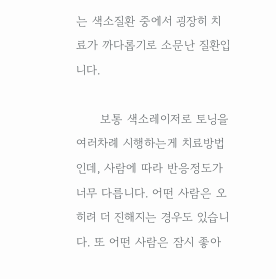는 색소질환 중에서 굉장히 치료가 까다롭기로 소문난 질환입니다.

      보통 색소레이저로 토닝을 여러차례 시행하는게 치료방법인데, 사람에 따라 반응정도가 너무 다릅니다. 어떤 사람은 오히려 더 진해지는 경우도 있습니다. 또 어떤 사람은 잠시 좋아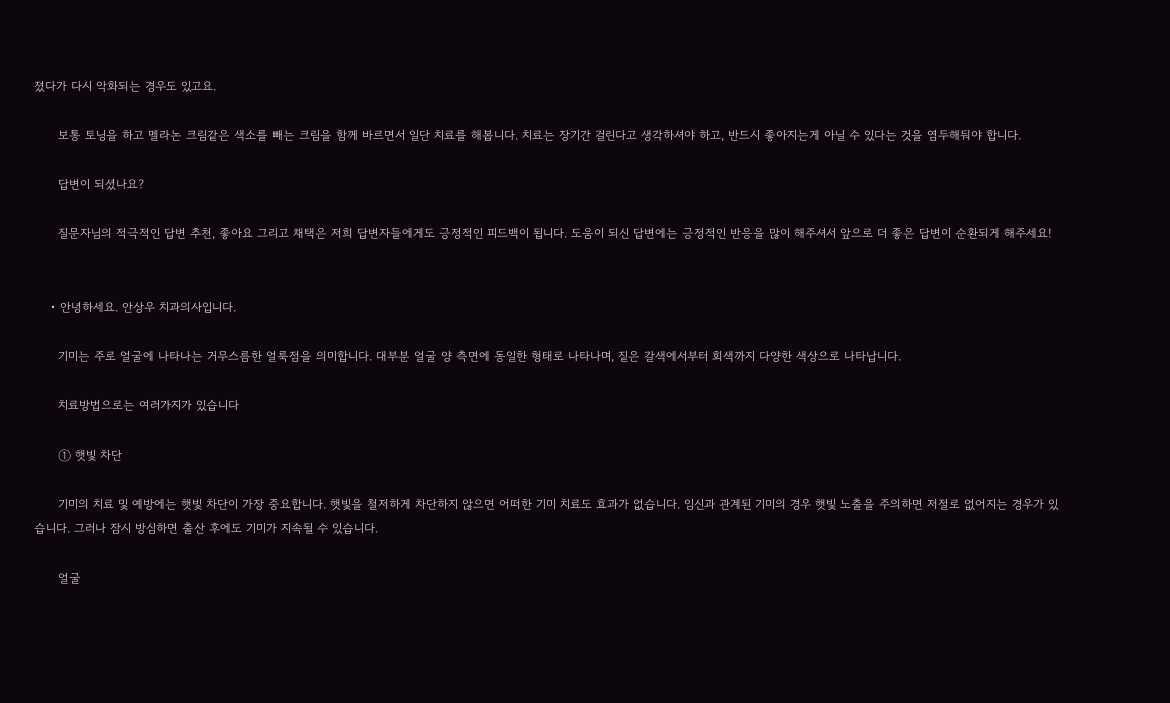졌다가 다시 악화되는 경우도 있고요.

      보통 토닝을 하고 멜라논 크림같은 색소를 빼는 크림을 함께 바르면서 일단 치료를 해봅니다. 치료는 장기간 걸린다고 생각하셔야 하고, 반드시 좋아지는게 아닐 수 있다는 것을 염두해둬야 합니다.

      답변이 되셨나요?

      질문자님의 적극적인 답변 추천, 좋아요 그리고 채택은 저희 답변자들에게도 긍정적인 피드백이 됩니다. 도움이 되신 답변에는 긍정적인 반응을 많이 해주셔서 앞으로 더 좋은 답변이 순환되게 해주세요!


    • 안녕하세요. 안상우 치과의사입니다.

      기미는 주로 얼굴에 나타나는 거무스름한 얼룩점을 의미합니다. 대부분 얼굴 양 측면에 동일한 형태로 나타나며, 짙은 갈색에서부터 회색까지 다양한 색상으로 나타납니다.

      치료방법으로는 여러가지가 있습니다

      ① 햇빛 차단

      기미의 치료 및 예방에는 햇빛 차단이 가장 중요합니다. 햇빛을 철저하게 차단하지 않으면 어떠한 기미 치료도 효과가 없습니다. 임신과 관계된 기미의 경우 햇빛 노출을 주의하면 저절로 없어지는 경우가 있습니다. 그러나 잠시 방심하면 출산 후에도 기미가 지속될 수 있습니다.

      얼굴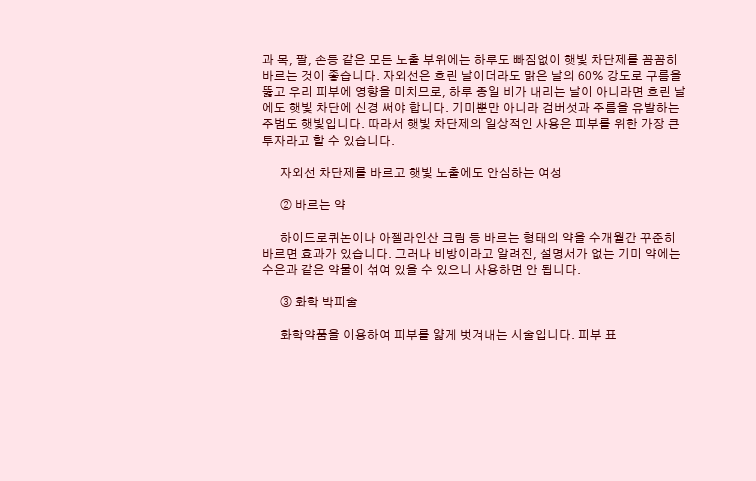과 목, 팔, 손등 같은 모든 노출 부위에는 하루도 빠짐없이 햇빛 차단제를 꼼꼼히 바르는 것이 좋습니다. 자외선은 흐린 날이더라도 맑은 날의 60% 강도로 구름을 뚫고 우리 피부에 영향을 미치므로, 하루 종일 비가 내리는 날이 아니라면 흐린 날에도 햇빛 차단에 신경 써야 합니다. 기미뿐만 아니라 검버섯과 주름을 유발하는 주범도 햇빛입니다. 따라서 햇빛 차단제의 일상적인 사용은 피부를 위한 가장 큰 투자라고 할 수 있습니다.

      자외선 차단제를 바르고 햇빛 노출에도 안심하는 여성

      ② 바르는 약

      하이드로퀴논이나 아젤라인산 크림 등 바르는 형태의 약을 수개월간 꾸준히 바르면 효과가 있습니다. 그러나 비방이라고 알려진, 설명서가 없는 기미 약에는 수은과 같은 약물이 섞여 있을 수 있으니 사용하면 안 됩니다.

      ③ 화학 박피술

      화학약품을 이용하여 피부를 얇게 벗겨내는 시술입니다. 피부 표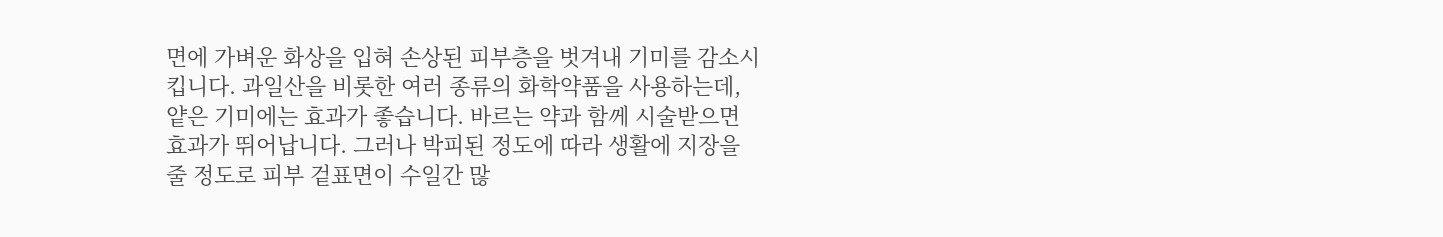면에 가벼운 화상을 입혀 손상된 피부층을 벗겨내 기미를 감소시킵니다. 과일산을 비롯한 여러 종류의 화학약품을 사용하는데, 얕은 기미에는 효과가 좋습니다. 바르는 약과 함께 시술받으면 효과가 뛰어납니다. 그러나 박피된 정도에 따라 생활에 지장을 줄 정도로 피부 겉표면이 수일간 많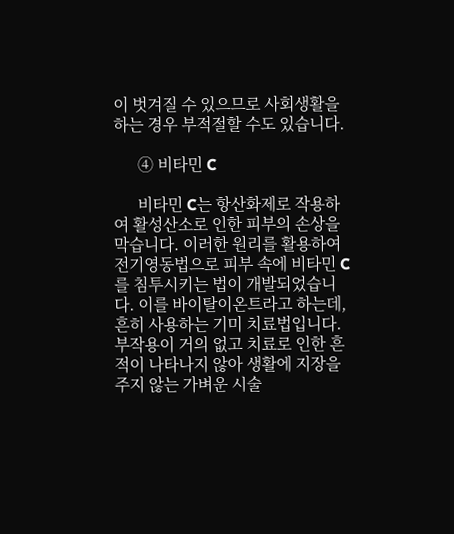이 벗겨질 수 있으므로 사회생활을 하는 경우 부적절할 수도 있습니다.

      ④ 비타민 C

      비타민 C는 항산화제로 작용하여 활성산소로 인한 피부의 손상을 막습니다. 이러한 원리를 활용하여 전기영동법으로 피부 속에 비타민 C를 침투시키는 법이 개발되었습니다. 이를 바이탈이온트라고 하는데, 흔히 사용하는 기미 치료법입니다. 부작용이 거의 없고 치료로 인한 흔적이 나타나지 않아 생활에 지장을 주지 않는 가벼운 시술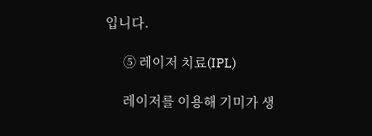입니다.

      ⑤ 레이저 치료(IPL)

      레이저를 이용해 기미가 생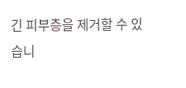긴 피부층을 제거할 수 있습니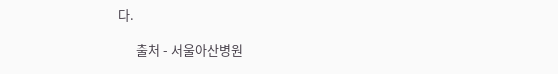다.

      출처 - 서울아산병원